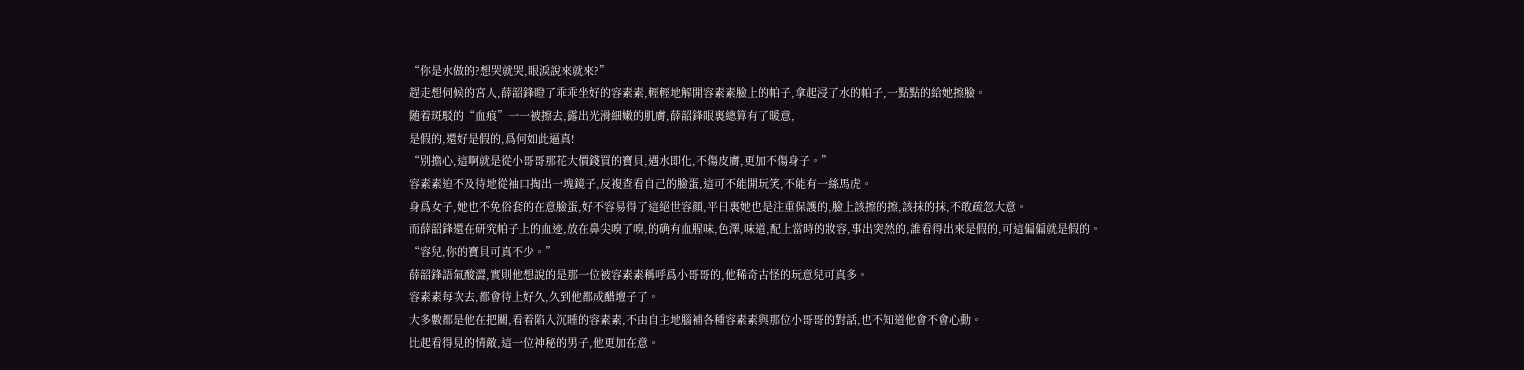“你是水做的?想哭就哭,眼淚說來就來?”
趕走想伺候的宮人,薛韶鋒瞪了乖乖坐好的容素素,輕輕地解開容素素臉上的帕子,拿起浸了水的帕子,一點點的給她擦臉。
随着斑駁的“血痕”一一被擦去,露出光滑細嫩的肌膚,薛韶鋒眼裏總算有了暖意,
是假的,還好是假的,爲何如此逼真!
“别擔心,這啊就是從小哥哥那花大價錢買的寶貝,遇水即化,不傷皮膚,更加不傷身子。”
容素素迫不及待地從袖口掏出一塊鏡子,反複查看自己的臉蛋,這可不能開玩笑,不能有一絲馬虎。
身爲女子,她也不免俗套的在意臉蛋,好不容易得了這絕世容顔,平日裏她也是注重保護的,臉上該擦的擦,該抹的抹,不敢疏忽大意。
而薛韶鋒還在研究帕子上的血迹,放在鼻尖嗅了嗅,的确有血腥味,色澤,味道,配上當時的妝容,事出突然的,誰看得出來是假的,可這偏偏就是假的。
“容兒,你的寶貝可真不少。”
薛韶鋒語氣酸澀,實則他想說的是那一位被容素素稱呼爲小哥哥的,他稀奇古怪的玩意兒可真多。
容素素每次去,都會待上好久,久到他都成醋壇子了。
大多數都是他在把關,看着陷入沉睡的容素素,不由自主地腦補各種容素素與那位小哥哥的對話,也不知道他會不會心動。
比起看得見的情敵,這一位神秘的男子,他更加在意。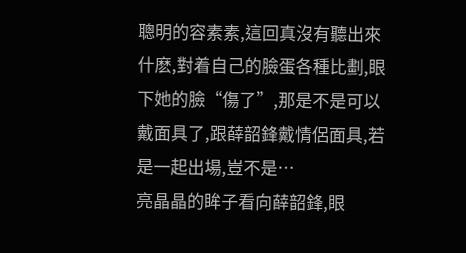聰明的容素素,這回真沒有聽出來什麽,對着自己的臉蛋各種比劃,眼下她的臉“傷了”,那是不是可以戴面具了,跟薛韶鋒戴情侶面具,若是一起出場,豈不是…
亮晶晶的眸子看向薛韶鋒,眼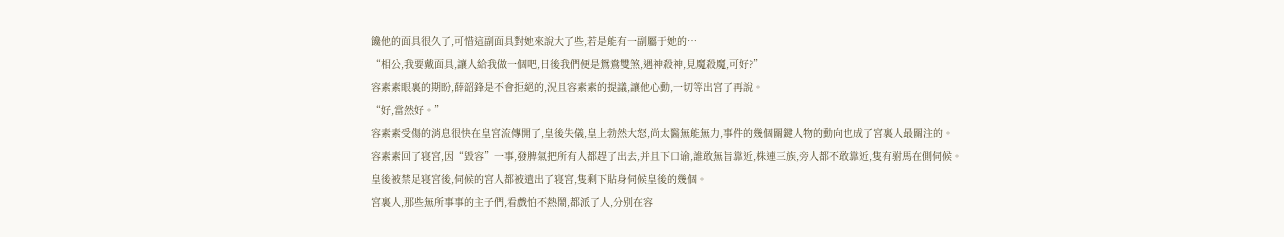饞他的面具很久了,可惜這副面具對她來說大了些,若是能有一副屬于她的…
“相公,我要戴面具,讓人給我做一個吧,日後我們便是鴛鴦雙煞,遇神殺神,見魔殺魔,可好?”
容素素眼裏的期盼,薛韶鋒是不會拒絕的,況且容素素的提議,讓他心動,一切等出宮了再說。
“好,當然好。”
容素素受傷的消息很快在皇宮流傳開了,皇後失儀,皇上勃然大怒,尚太醫無能無力,事件的幾個關鍵人物的動向也成了宮裏人最關注的。
容素素回了寝宮,因“毀容”一事,發脾氣把所有人都趕了出去,并且下口谕,誰敢無旨靠近,株連三族,旁人都不敢靠近,隻有驸馬在側伺候。
皇後被禁足寝宮後,伺候的宮人都被遣出了寝宮,隻剩下貼身伺候皇後的幾個。
宮裏人,那些無所事事的主子們,看戲怕不熱鬧,都派了人,分别在容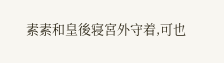素素和皇後寝宮外守着,可也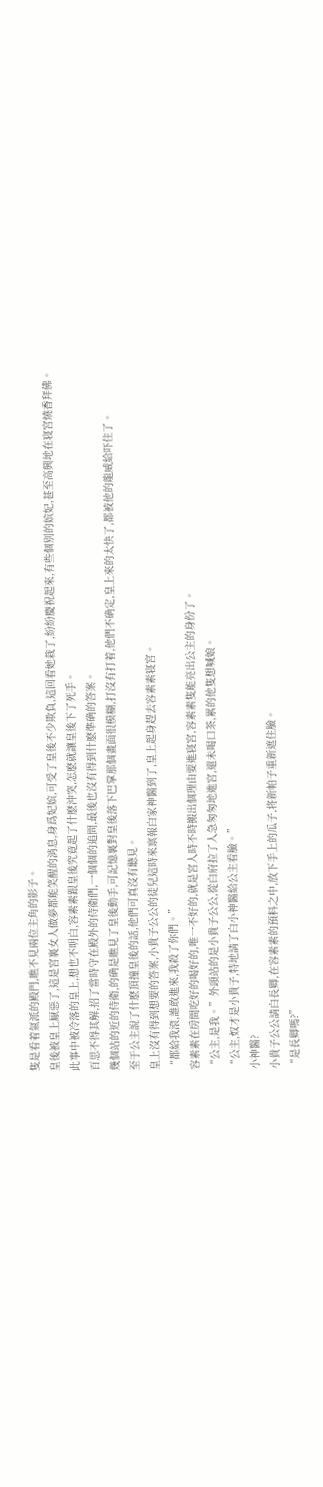隻是看着氣派的殿門,瞧不見兩位主角的影子。
皇後被皇上厭惡了,這是宮裏女人做夢都能笑醒的消息,身爲妃嫔,可受了皇後不少欺負,這回看她栽了,紛紛慶祝起來,有些個别的嫔妃,甚至高興地在寝宮燒香拜佛。
此事中被冷落的皇上,想也不明白,容素素跟皇後究竟起了什麽沖突,怎麽就讓皇後下了死手。
百思不得其解,招了當時守在殿外的侍衛們,一個個的追問,最後也沒有得到什麽準确的答案。
幾個站的近的侍衛,的确是瞧見了皇後動手,可記憶裏對皇後落下巴掌那個畫面很模糊,打沒有打着,他們不确定,皇上來的太快了,都被他的龍威給吓住了。
至于公主說了什麽頂撞皇後的話,他們可真沒有聽見。
皇上沒有得到想要的答案,小貴子公公的徒兒這時來禀報白家神醫到了,皇上起身趕去容素素寝宮。
“都給我滾,誰敢進來,我殺了你們。”
容素素在房間吃好的喝好的,唯一不好的,就是宮人時不時搬出個理由要進寝宮,容素素隻能亮出公主的身份了。
“公主,是我。”外頭站的是小貴子公公,從白府拉了人急匆匆地進宮,還未喝口茶,累的他隻想喊娘。
“公主,奴才是小貴子,特地請了白小神醫給公主看臉。”
小神醫?
小貴子公公請白長卿,在容素素的預料之中,放下手上的瓜子,将新帕子重新遮住臉。
“是長卿嗎?”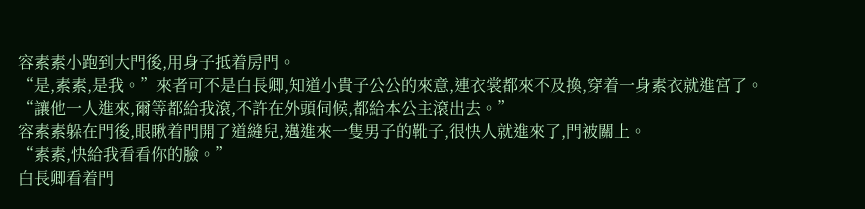容素素小跑到大門後,用身子抵着房門。
“是,素素,是我。”來者可不是白長卿,知道小貴子公公的來意,連衣裳都來不及換,穿着一身素衣就進宮了。
“讓他一人進來,爾等都給我滾,不許在外頭伺候,都給本公主滾出去。”
容素素躲在門後,眼瞅着門開了道縫兒,邁進來一隻男子的靴子,很快人就進來了,門被關上。
“素素,快給我看看你的臉。”
白長卿看着門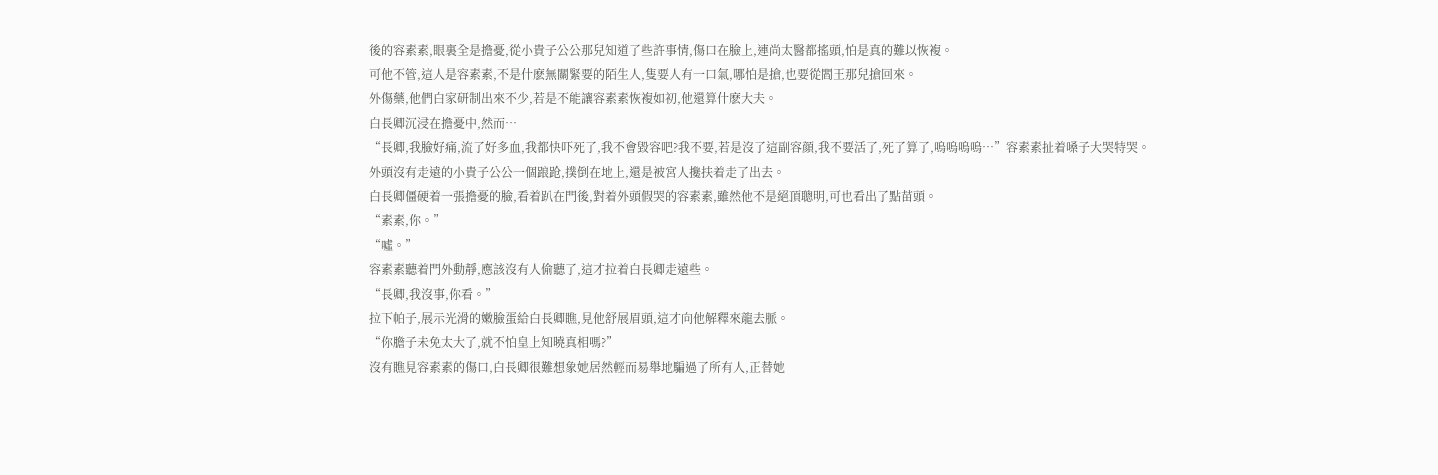後的容素素,眼裏全是擔憂,從小貴子公公那兒知道了些許事情,傷口在臉上,連尚太醫都搖頭,怕是真的難以恢複。
可他不管,這人是容素素,不是什麽無關緊要的陌生人,隻要人有一口氣,哪怕是搶,也要從閻王那兒搶回來。
外傷藥,他們白家研制出來不少,若是不能讓容素素恢複如初,他還算什麽大夫。
白長卿沉浸在擔憂中,然而…
“長卿,我臉好痛,流了好多血,我都快吓死了,我不會毀容吧?我不要,若是沒了這副容顔,我不要活了,死了算了,嗚嗚嗚嗚…”容素素扯着嗓子大哭特哭。
外頭沒有走遠的小貴子公公一個踉跄,撲倒在地上,還是被宮人攙扶着走了出去。
白長卿僵硬着一張擔憂的臉,看着趴在門後,對着外頭假哭的容素素,雖然他不是絕頂聰明,可也看出了點苗頭。
“素素,你。”
“噓。”
容素素聽着門外動靜,應該沒有人偷聽了,這才拉着白長卿走遠些。
“長卿,我沒事,你看。”
拉下帕子,展示光滑的嫩臉蛋給白長卿瞧,見他舒展眉頭,這才向他解釋來龍去脈。
“你膽子未免太大了,就不怕皇上知曉真相嗎?”
沒有瞧見容素素的傷口,白長卿很難想象她居然輕而易舉地騙過了所有人,正替她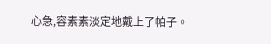心急,容素素淡定地戴上了帕子。